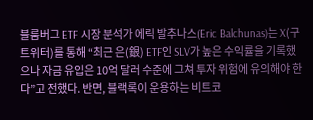블룸버그 ETF 시장 분석가 에릭 발추나스(Eric Balchunas)는 X(구 트위터)를 통해 “최근 은(銀) ETF인 SLV가 높은 수익률을 기록했으나 자금 유입은 10억 달러 수준에 그쳐 투자 위험에 유의해야 한다”고 전했다. 반면, 블랙록이 운용하는 비트코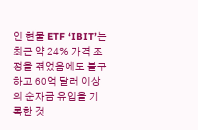인 현물 ETF ‘IBIT’는 최근 약 24% 가격 조정을 겪었음에도 불구하고 60억 달러 이상의 순자금 유입을 기록한 것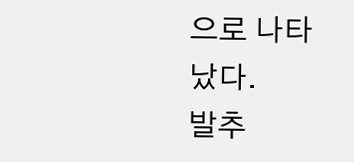으로 나타났다.
발추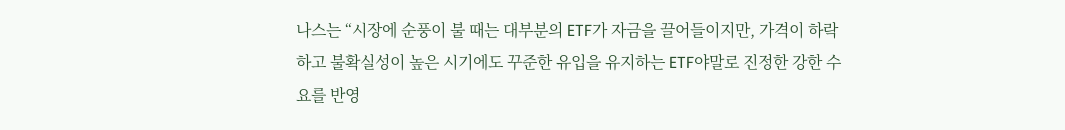나스는 “시장에 순풍이 불 때는 대부분의 ETF가 자금을 끌어들이지만, 가격이 하락하고 불확실성이 높은 시기에도 꾸준한 유입을 유지하는 ETF야말로 진정한 강한 수요를 반영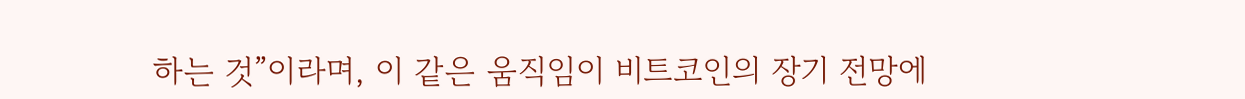하는 것”이라며, 이 같은 움직임이 비트코인의 장기 전망에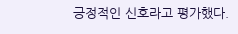긍정적인 신호라고 평가했다.